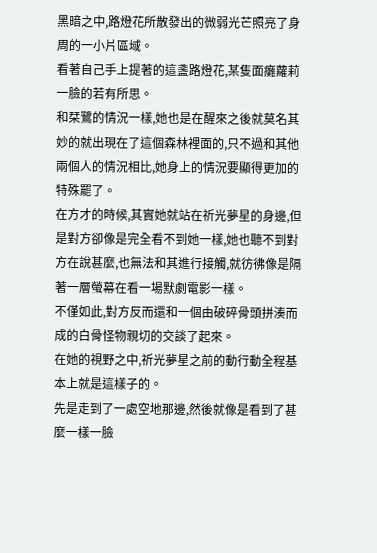黑暗之中,路燈花所散發出的微弱光芒照亮了身周的一小片區域。
看著自己手上提著的這盞路燈花,某隻面癱蘿莉一臉的若有所思。
和栞鷺的情況一樣,她也是在醒來之後就莫名其妙的就出現在了這個森林裡面的,只不過和其他兩個人的情況相比,她身上的情況要顯得更加的特殊罷了。
在方才的時候,其實她就站在祈光夢星的身邊,但是對方卻像是完全看不到她一樣,她也聽不到對方在說甚麼,也無法和其進行接觸,就彷彿像是隔著一層螢幕在看一場默劇電影一樣。
不僅如此,對方反而還和一個由破碎骨頭拼湊而成的白骨怪物親切的交談了起來。
在她的視野之中,祈光夢星之前的動行動全程基本上就是這樣子的。
先是走到了一處空地那邊,然後就像是看到了甚麼一樣一臉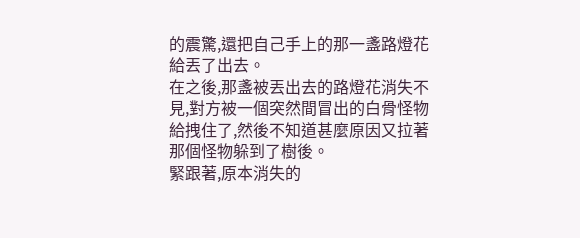的震驚,還把自己手上的那一盞路燈花給丟了出去。
在之後,那盞被丟出去的路燈花消失不見,對方被一個突然間冒出的白骨怪物給拽住了,然後不知道甚麼原因又拉著那個怪物躲到了樹後。
緊跟著,原本消失的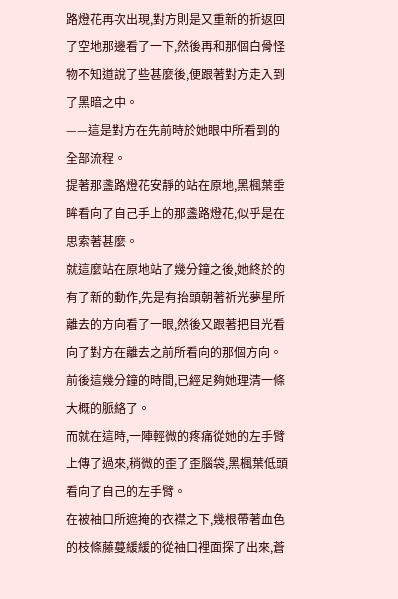路燈花再次出現,對方則是又重新的折返回了空地那邊看了一下,然後再和那個白骨怪物不知道說了些甚麼後,便跟著對方走入到了黑暗之中。
——這是對方在先前時於她眼中所看到的全部流程。
提著那盞路燈花安靜的站在原地,黑楓葉垂眸看向了自己手上的那盞路燈花,似乎是在思索著甚麼。
就這麼站在原地站了幾分鐘之後,她終於的有了新的動作,先是有抬頭朝著祈光夢星所離去的方向看了一眼,然後又跟著把目光看向了對方在離去之前所看向的那個方向。
前後這幾分鐘的時間,已經足夠她理清一條大概的脈絡了。
而就在這時,一陣輕微的疼痛從她的左手臂上傳了過來,稍微的歪了歪腦袋,黑楓葉低頭看向了自己的左手臂。
在被袖口所遮掩的衣襟之下,幾根帶著血色的枝條藤蔓緩緩的從袖口裡面探了出來,蒼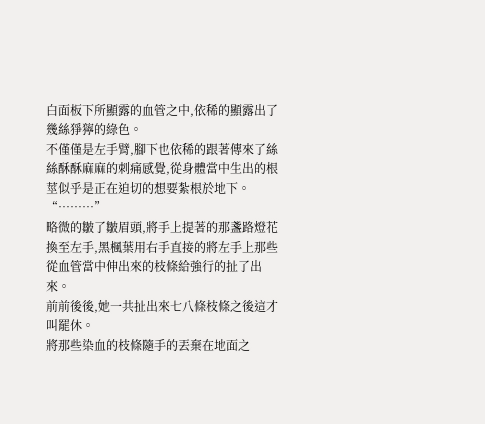白面板下所顯露的血管之中,依稀的顯露出了幾絲猙獰的綠色。
不僅僅是左手臂,腳下也依稀的跟著傳來了絲絲酥酥麻麻的刺痛感覺,從身體當中生出的根莖似乎是正在迫切的想要紮根於地下。
“………”
略微的皺了皺眉頭,將手上提著的那盞路燈花換至左手,黑楓葉用右手直接的將左手上那些從血管當中伸出來的枝條給強行的扯了出來。
前前後後,她一共扯出來七八條枝條之後這才叫罷休。
將那些染血的枝條隨手的丟棄在地面之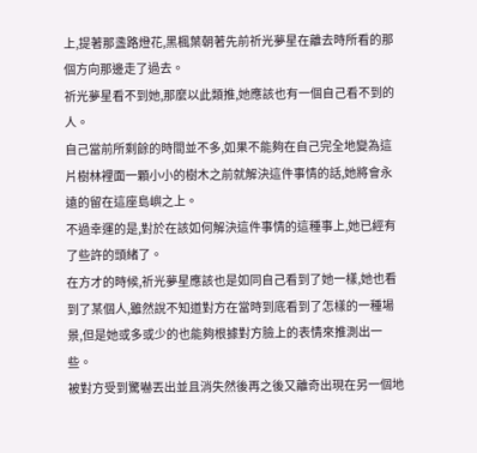上,提著那盞路燈花,黑楓葉朝著先前祈光夢星在離去時所看的那個方向那邊走了過去。
祈光夢星看不到她,那麼以此類推,她應該也有一個自己看不到的人。
自己當前所剩餘的時間並不多,如果不能夠在自己完全地變為這片樹林裡面一顆小小的樹木之前就解決這件事情的話,她將會永遠的留在這座島嶼之上。
不過幸運的是,對於在該如何解決這件事情的這種事上,她已經有了些許的頭緒了。
在方才的時候,祈光夢星應該也是如同自己看到了她一樣,她也看到了某個人,雖然說不知道對方在當時到底看到了怎樣的一種場景,但是她或多或少的也能夠根據對方臉上的表情來推測出一些。
被對方受到驚嚇丟出並且消失然後再之後又離奇出現在另一個地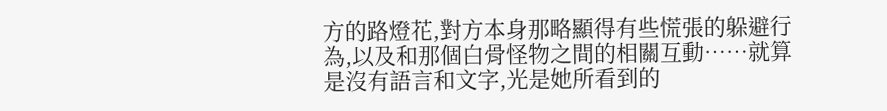方的路燈花,對方本身那略顯得有些慌張的躲避行為,以及和那個白骨怪物之間的相關互動……就算是沒有語言和文字,光是她所看到的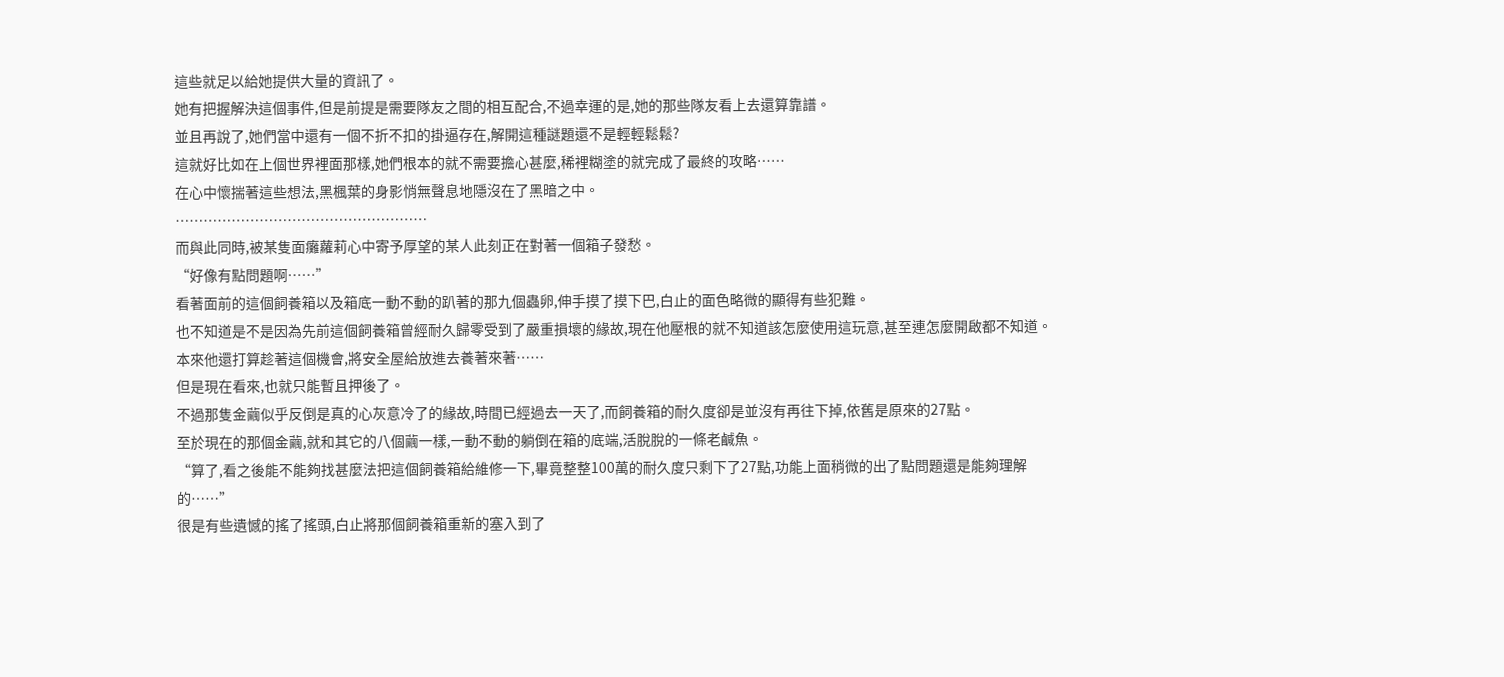這些就足以給她提供大量的資訊了。
她有把握解決這個事件,但是前提是需要隊友之間的相互配合,不過幸運的是,她的那些隊友看上去還算靠譜。
並且再說了,她們當中還有一個不折不扣的掛逼存在,解開這種謎題還不是輕輕鬆鬆?
這就好比如在上個世界裡面那樣,她們根本的就不需要擔心甚麼,稀裡糊塗的就完成了最終的攻略……
在心中懷揣著這些想法,黑楓葉的身影悄無聲息地隱沒在了黑暗之中。
………………………………………………
而與此同時,被某隻面癱蘿莉心中寄予厚望的某人此刻正在對著一個箱子發愁。
“好像有點問題啊……”
看著面前的這個飼養箱以及箱底一動不動的趴著的那九個蟲卵,伸手摸了摸下巴,白止的面色略微的顯得有些犯難。
也不知道是不是因為先前這個飼養箱曾經耐久歸零受到了嚴重損壞的緣故,現在他壓根的就不知道該怎麼使用這玩意,甚至連怎麼開啟都不知道。
本來他還打算趁著這個機會,將安全屋給放進去養著來著……
但是現在看來,也就只能暫且押後了。
不過那隻金繭似乎反倒是真的心灰意冷了的緣故,時間已經過去一天了,而飼養箱的耐久度卻是並沒有再往下掉,依舊是原來的27點。
至於現在的那個金繭,就和其它的八個繭一樣,一動不動的躺倒在箱的底端,活脫脫的一條老鹹魚。
“算了,看之後能不能夠找甚麼法把這個飼養箱給維修一下,畢竟整整100萬的耐久度只剩下了27點,功能上面稍微的出了點問題還是能夠理解的……”
很是有些遺憾的搖了搖頭,白止將那個飼養箱重新的塞入到了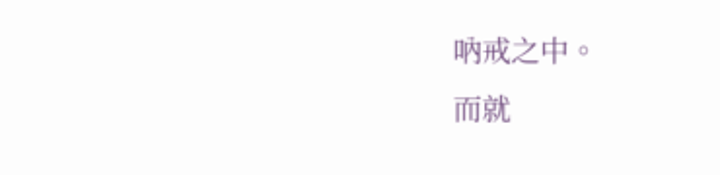吶戒之中。
而就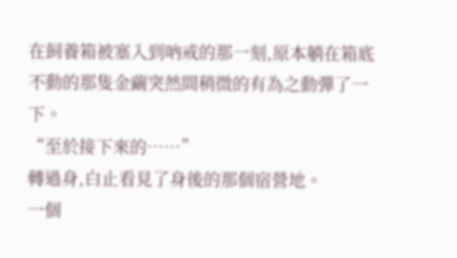在飼養箱被塞入到吶戒的那一刻,原本躺在箱底不動的那隻金繭突然間稍微的有為之動彈了一下。
“至於接下來的……”
轉過身,白止看見了身後的那個宿營地。
一個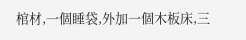棺材,一個睡袋,外加一個木板床,三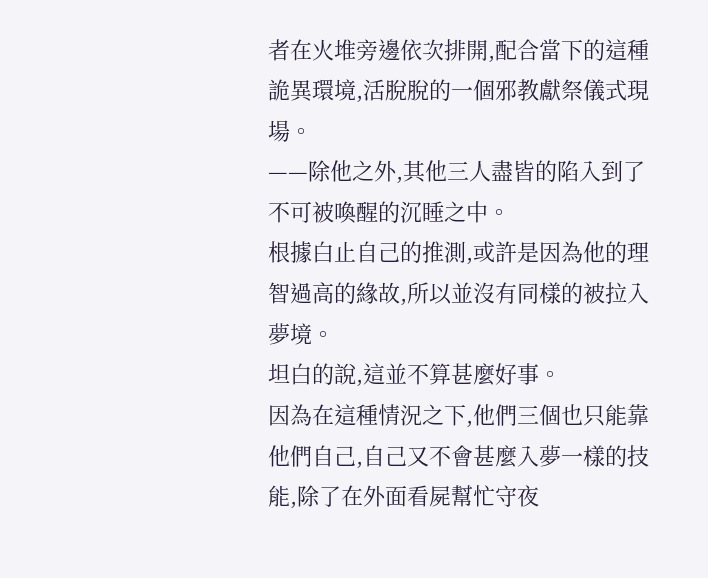者在火堆旁邊依次排開,配合當下的這種詭異環境,活脫脫的一個邪教獻祭儀式現場。
——除他之外,其他三人盡皆的陷入到了不可被喚醒的沉睡之中。
根據白止自己的推測,或許是因為他的理智過高的緣故,所以並沒有同樣的被拉入夢境。
坦白的說,這並不算甚麼好事。
因為在這種情況之下,他們三個也只能靠他們自己,自己又不會甚麼入夢一樣的技能,除了在外面看屍幫忙守夜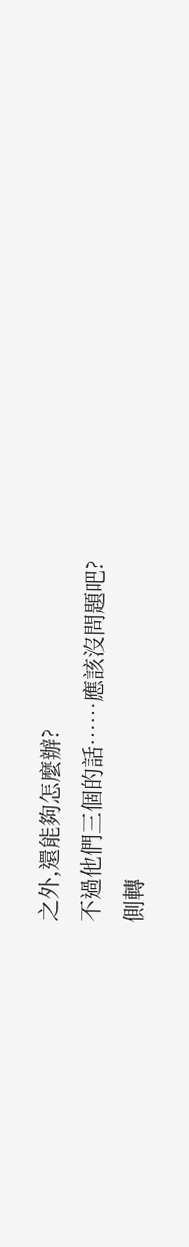之外,還能夠怎麼辦?
不過他們三個的話……應該沒問題吧?
側轉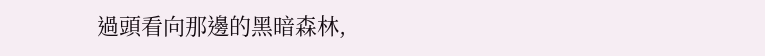過頭看向那邊的黑暗森林,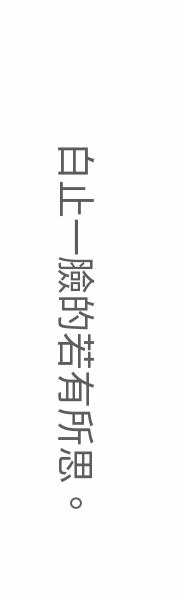白止一臉的若有所思。